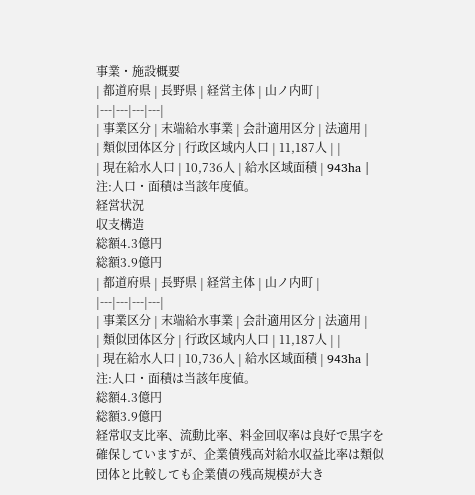事業・施設概要
| 都道府県 | 長野県 | 経営主体 | 山ノ内町 |
|---|---|---|---|
| 事業区分 | 末端給水事業 | 会計適用区分 | 法適用 |
| 類似団体区分 | 行政区域内人口 | 11,187人 | |
| 現在給水人口 | 10,736人 | 給水区域面積 | 943ha |
注:人口・面積は当該年度値。
経営状況
収支構造
総額4.3億円
総額3.9億円
| 都道府県 | 長野県 | 経営主体 | 山ノ内町 |
|---|---|---|---|
| 事業区分 | 末端給水事業 | 会計適用区分 | 法適用 |
| 類似団体区分 | 行政区域内人口 | 11,187人 | |
| 現在給水人口 | 10,736人 | 給水区域面積 | 943ha |
注:人口・面積は当該年度値。
総額4.3億円
総額3.9億円
経常収支比率、流動比率、料金回収率は良好で黒字を確保していますが、企業債残高対給水収益比率は類似団体と比較しても企業債の残高規模が大き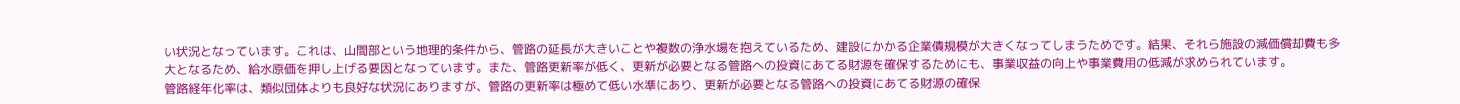い状況となっています。これは、山間部という地理的条件から、管路の延長が大きいことや複数の浄水場を抱えているため、建設にかかる企業債規模が大きくなってしまうためです。結果、それら施設の減価償却費も多大となるため、給水原価を押し上げる要因となっています。また、管路更新率が低く、更新が必要となる管路への投資にあてる財源を確保するためにも、事業収益の向上や事業費用の低減が求められています。
管路経年化率は、類似団体よりも良好な状況にありますが、管路の更新率は極めて低い水準にあり、更新が必要となる管路への投資にあてる財源の確保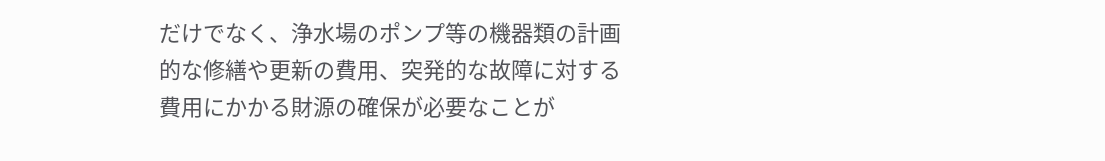だけでなく、浄水場のポンプ等の機器類の計画的な修繕や更新の費用、突発的な故障に対する費用にかかる財源の確保が必要なことが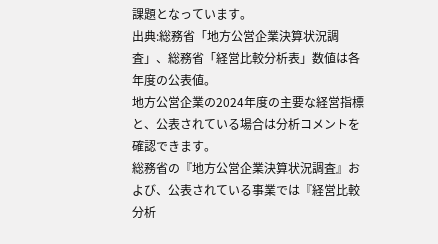課題となっています。
出典:総務省「地方公営企業決算状況調査」、総務省「経営比較分析表」数値は各年度の公表値。
地方公営企業の2024年度の主要な経営指標と、公表されている場合は分析コメントを確認できます。
総務省の『地方公営企業決算状況調査』および、公表されている事業では『経営比較分析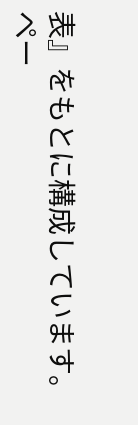表』をもとに構成しています。
ペー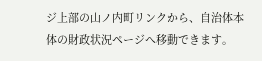ジ上部の山ノ内町リンクから、自治体本体の財政状況ページへ移動できます。